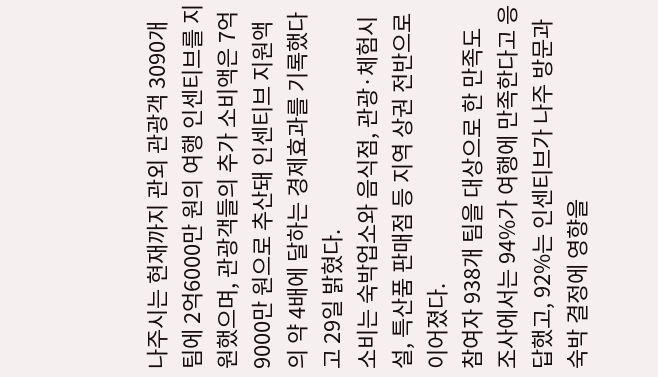나주시는 현재까지 관외 관광객 3090개 팀에 2억6000만 원의 여행 인센티브를 지원했으며, 관광객들의 추가 소비액은 7억9000만 원으로 추산돼 인센티브 지원액의 약 4배에 달하는 경제효과를 기록했다고 29일 밝혔다.
소비는 숙박업소와 음식점, 관광·체험시설, 특산품 판매점 등 지역 상권 전반으로 이어졌다.
참여자 938개 팀을 대상으로 한 만족도 조사에서는 94%가 여행에 만족한다고 응답했고, 92%는 인센티브가 나주 방문과 숙박 결정에 영향을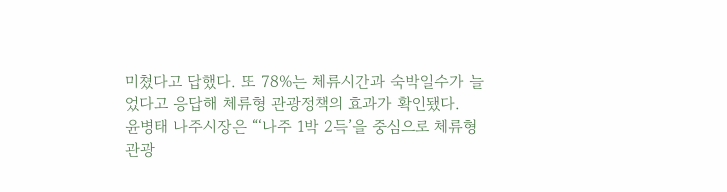미쳤다고 답했다. 또 78%는 체류시간과 숙박일수가 늘었다고 응답해 체류형 관광정책의 효과가 확인됐다.
윤병태 나주시장은 “‘나주 1박 2득’을 중심으로 체류형 관광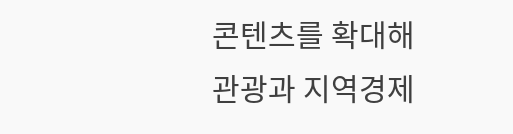콘텐츠를 확대해 관광과 지역경제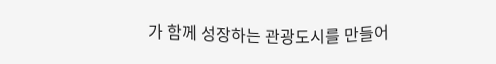가 함께 성장하는 관광도시를 만들어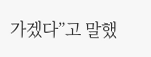가겠다”고 말했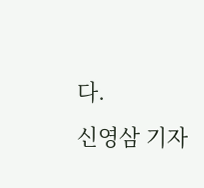다.
신영삼 기자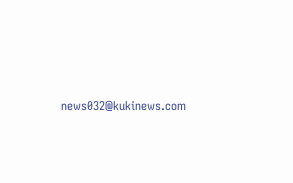news032@kukinews.com